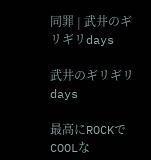同罪 | 武井のギリギリdays

武井のギリギリdays

最高にROCKでCOOLな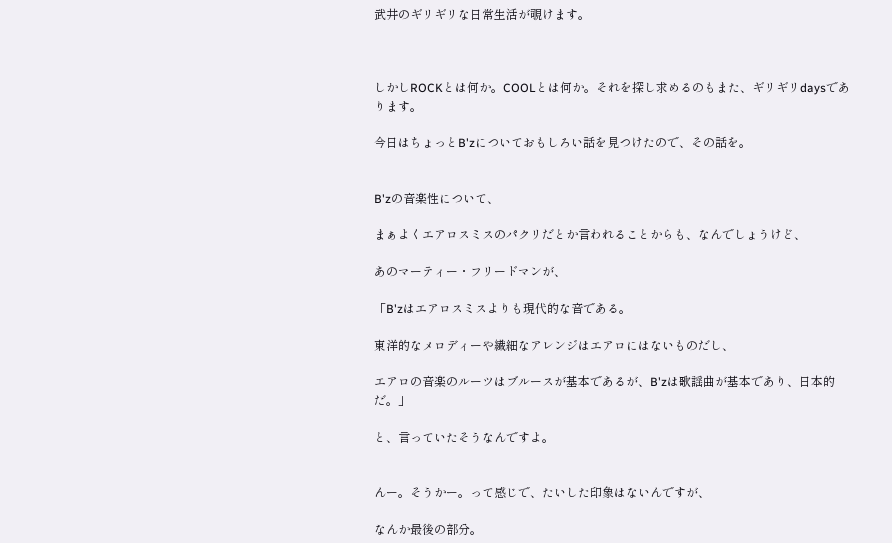武井のギリギリな日常生活が覗けます。



しかしROCKとは何か。COOLとは何か。それを探し求めるのもまた、ギリギリdaysであります。

今日はちょっとB'zについておもしろい話を見つけたので、その話を。


B'zの音楽性について、

まぁよくエアロスミスのパクリだとか言われることからも、なんでしょうけど、

あのマーティー・フリードマンが、

「B'zはエアロスミスよりも現代的な音である。

東洋的なメロディーや繊細なアレンジはエアロにはないものだし、

エアロの音楽のルーツはブルースが基本であるが、B'zは歌謡曲が基本であり、日本的だ。」

と、言っていたそうなんですよ。


んー。そうかー。って感じで、たいした印象はないんですが、

なんか最後の部分。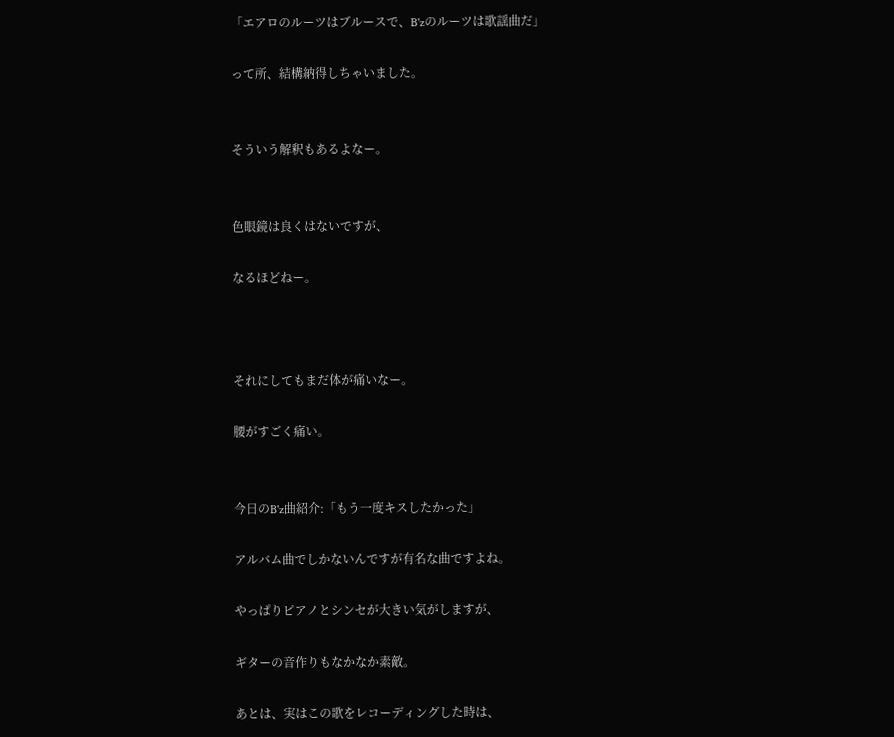「エアロのルーツはブルースで、B'zのルーツは歌謡曲だ」

って所、結構納得しちゃいました。


そういう解釈もあるよなー。


色眼鏡は良くはないですが、

なるほどねー。



それにしてもまだ体が痛いなー。

腰がすごく痛い。


今日のB'z曲紹介:「もう一度キスしたかった」

アルバム曲でしかないんですが有名な曲ですよね。

やっぱりピアノとシンセが大きい気がしますが、

ギターの音作りもなかなか素敵。

あとは、実はこの歌をレコーディングした時は、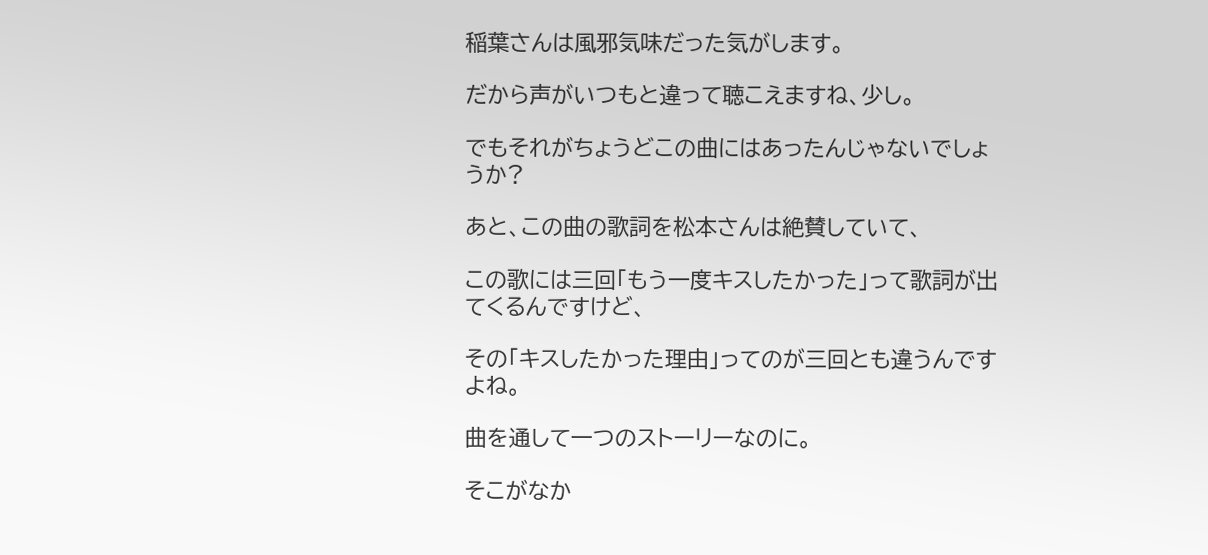稲葉さんは風邪気味だった気がします。

だから声がいつもと違って聴こえますね、少し。

でもそれがちょうどこの曲にはあったんじゃないでしょうか?

あと、この曲の歌詞を松本さんは絶賛していて、

この歌には三回「もう一度キスしたかった」って歌詞が出てくるんですけど、

その「キスしたかった理由」ってのが三回とも違うんですよね。

曲を通して一つのストーリーなのに。

そこがなか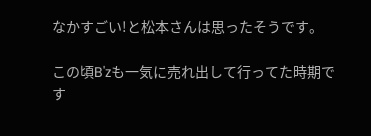なかすごい!と松本さんは思ったそうです。

この頃B'zも一気に売れ出して行ってた時期です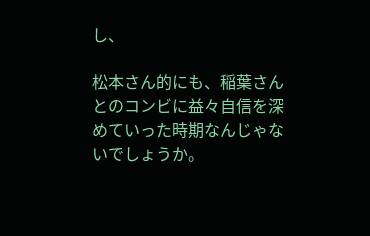し、

松本さん的にも、稲葉さんとのコンビに益々自信を深めていった時期なんじゃないでしょうか。